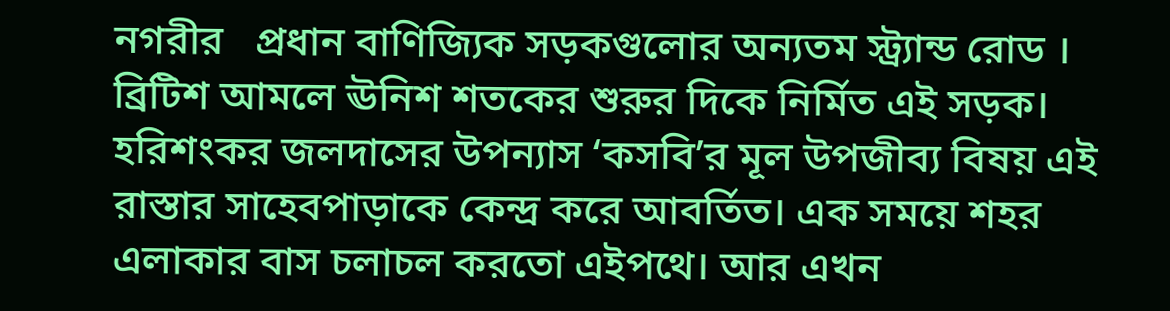নগরীর   প্রধান বাণিজ্যিক সড়কগুলোর অন্যতম স্ট্র্যান্ড রোড । ব্রিটিশ আমলে ঊনিশ শতকের শুরুর দিকে নির্মিত এই সড়ক। হরিশংকর জলদাসের উপন্যাস ‘কসবি’র মূল উপজীব্য বিষয় এই রাস্তার সাহেবপাড়াকে কেন্দ্র করে আবর্তিত। এক সময়ে শহর এলাকার বাস চলাচল করতো এইপথে। আর এখন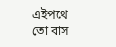এইপথে তো বাস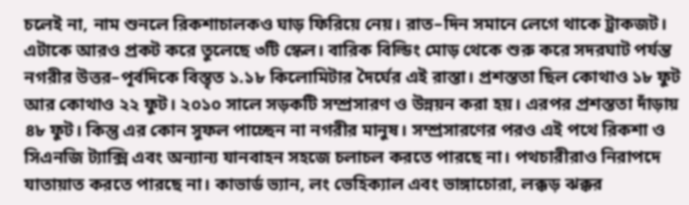চলেই না, নাম শুনলে রিকশাচালকও ঘাড় ফিরিয়ে নেয়। রাত–দিন সমানে লেগে থাকে ট্রাকজট। এটাকে আরও প্রকট করে তুলেছে ৩টি স্কেল। বারিক বিল্ডিং মোড় থেকে শুরু করে সদরঘাট পর্যন্ত নগরীর উত্তর–পূর্বদিকে বিস্তৃত ১.১৮ কিলোমিটার দৈর্ঘের এই রাস্তা। প্রশস্ততা ছিল কোথাও ১৮ ফুট আর কোথাও ২২ ফুট। ২০১০ সালে সড়কটি সম্প্রসারণ ও উন্নয়ন করা হয়। এরপর প্রশস্ততা দাঁড়ায় ৪৮ ফুট। কিন্তু এর কোন সুফল পাচ্ছেন না নগরীর মানুষ। সম্প্রসারণের পরও এই পথে রিকশা ও সিএনজি ট্যাক্সি এবং অন্যান্য যানবাহন সহজে চলাচল করতে পারছে না। পথচারীরাও নিরাপদে যাতায়াত করতে পারছে না। কাভার্ড ভ্যান, লং ভেহিক্যাল এবং ভাঙ্গাচোরা, লক্কড় ঝক্কর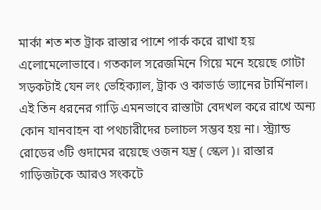মার্কা শত শত ট্রাক রাস্তার পাশে পার্ক করে রাখা হয় এলোমেলোভাবে। গতকাল সরেজমিনে গিয়ে মনে হয়েছে গোটা সড়কটাই যেন লং ভেহিক্যাল, ট্রাক ও কাভার্ড ভ্যানের টার্মিনাল। এই তিন ধরনের গাড়ি এমনভাবে রাস্তাটা বেদখল করে রাখে অন্য কোন যানবাহন বা পথচারীদের চলাচল সম্ভব হয় না। স্ট্র্যান্ড রোডের ৩টি গুদামের রয়েছে ওজন যন্ত্র ( স্কেল )। রাস্তার গাড়িজটকে আরও সংকটে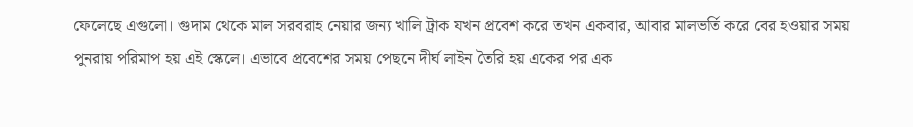ফেলেছে এগুলো। গুদাম থেকে মাল সরবরাহ নেয়ার জন্য খালি ট্রাক যখন প্রবেশ করে তখন একবার, আবার মালভর্তি করে বের হওয়ার সময় পুনরায় পরিমাপ হয় এই স্কেলে। এভাবে প্রবেশের সময় পেছনে দীর্ঘ লাইন তৈরি হয় একের পর এক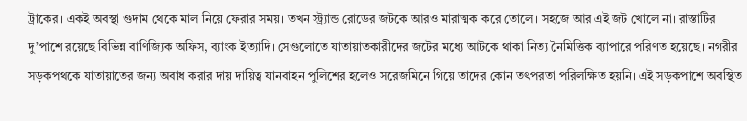ট্রাকের। একই অবস্থা গুদাম থেকে মাল নিয়ে ফেরার সময়। তখন স্ট্র্যান্ড রোডের জটকে আরও মারাত্মক করে তোলে। সহজে আর এই জট খোলে না। রাস্তাটির দু’পাশে রয়েছে বিভিন্ন বাণিজ্যিক অফিস, ব্যাংক ইত্যাদি। সেগুলোতে যাতায়াতকারীদের জটের মধ্যে আটকে থাকা নিত্য নৈমিত্তিক ব্যাপারে পরিণত হয়েছে। নগরীর সড়কপথকে যাতায়াতের জন্য অবাধ করার দায় দায়িত্ব যানবাহন পুলিশের হলেও সরেজমিনে গিয়ে তাদের কোন তৎপরতা পরিলক্ষিত হয়নি। এই সড়কপাশে অবস্থিত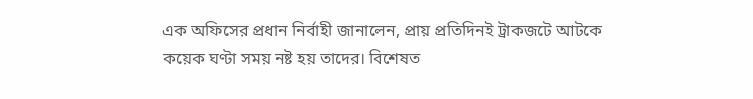এক অফিসের প্রধান নির্বাহী জানালেন, প্রায় প্রতিদিনই ট্রাকজটে আটকে কয়েক ঘণ্টা সময় নষ্ট হয় তাদের। বিশেষত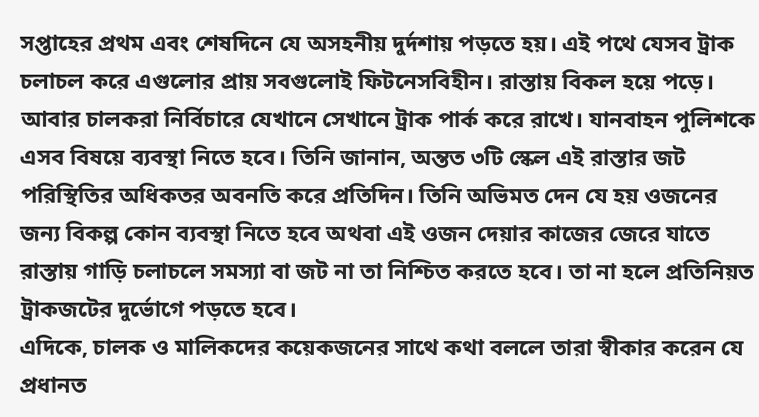সপ্তাহের প্রথম এবং শেষদিনে যে অসহনীয় দুর্দশায় পড়তে হয়। এই পথে যেসব ট্রাক চলাচল করে এগুলোর প্রায় সবগুলোই ফিটনেসবিহীন। রাস্তায় বিকল হয়ে পড়ে। আবার চালকরা নির্বিচারে যেখানে সেখানে ট্রাক পার্ক করে রাখে। যানবাহন পুলিশকে এসব বিষয়ে ব্যবস্থা নিতে হবে। তিনি জানান, অন্তত ৩টি স্কেল এই রাস্তার জট পরিস্থিতির অধিকতর অবনতি করে প্রতিদিন। তিনি অভিমত দেন যে হয় ওজনের জন্য বিকল্প কোন ব্যবস্থা নিতে হবে অথবা এই ওজন দেয়ার কাজের জেরে যাতে রাস্তায় গাড়ি চলাচলে সমস্যা বা জট না তা নিশ্চিত করতে হবে। তা না হলে প্রতিনিয়ত ট্রাকজটের দুর্ভোগে পড়তে হবে।
এদিকে, চালক ও মালিকদের কয়েকজনের সাথে কথা বললে তারা স্বীকার করেন যে প্রধানত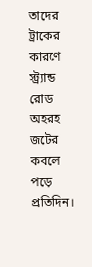তাদের ট্রাকের কারণে স্ট্র্যান্ড রোড অহরহ জটের কবলে পড়ে প্রতিদিন।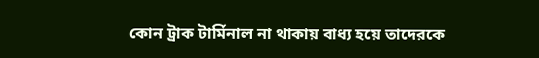কোন ট্রাক টার্মিনাল না থাকায় বাধ্য হয়ে তাদেরকে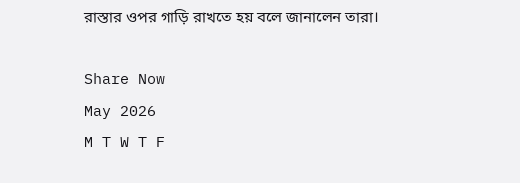রাস্তার ওপর গাড়ি রাখতে হয় বলে জানালেন তারা।

Share Now
May 2026
M T W T F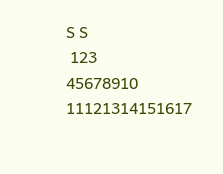S S
 123
45678910
11121314151617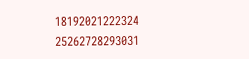18192021222324
25262728293031